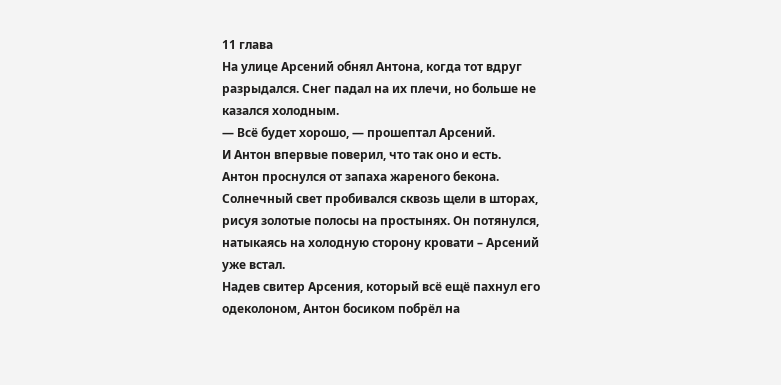11 глава
На улице Арсений обнял Антона, когда тот вдруг разрыдался. Снег падал на их плечи, но больше не казался холодным.
— Всё будет хорошо, — прошептал Арсений.
И Антон впервые поверил, что так оно и есть.
Антон проснулся от запаха жареного бекона. Солнечный свет пробивался сквозь щели в шторах, рисуя золотые полосы на простынях. Он потянулся, натыкаясь на холодную сторону кровати – Арсений уже встал.
Надев свитер Арсения, который всё ещё пахнул его одеколоном, Антон босиком побрёл на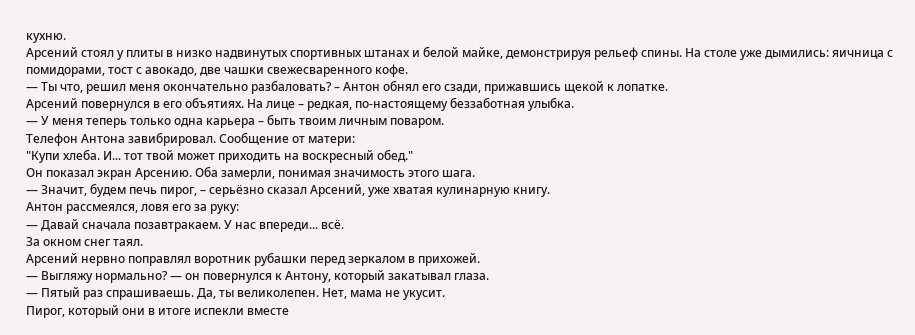кухню.
Арсений стоял у плиты в низко надвинутых спортивных штанах и белой майке, демонстрируя рельеф спины. На столе уже дымились: яичница с помидорами, тост с авокадо, две чашки свежесваренного кофе.
— Ты что, решил меня окончательно разбаловать? – Антон обнял его сзади, прижавшись щекой к лопатке.
Арсений повернулся в его объятиях. На лице – редкая, по-настоящему беззаботная улыбка.
— У меня теперь только одна карьера – быть твоим личным поваром.
Телефон Антона завибрировал. Сообщение от матери:
"Купи хлеба. И... тот твой может приходить на воскресный обед."
Он показал экран Арсению. Оба замерли, понимая значимость этого шага.
— Значит, будем печь пирог, – серьёзно сказал Арсений, уже хватая кулинарную книгу.
Антон рассмеялся, ловя его за руку:
— Давай сначала позавтракаем. У нас впереди... всё.
За окном снег таял.
Арсений нервно поправлял воротник рубашки перед зеркалом в прихожей.
— Выгляжу нормально? — он повернулся к Антону, который закатывал глаза.
— Пятый раз спрашиваешь. Да, ты великолепен. Нет, мама не укусит.
Пирог, который они в итоге испекли вместе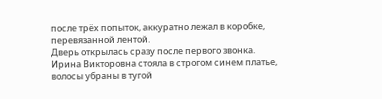после трёх попыток, аккуратно лежал в коробке, перевязанной лентой.
Дверь открылась сразу после первого звонка.
Ирина Викторовна стояла в строгом синем платье, волосы убраны в тугой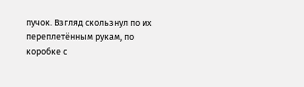пучок. Взгляд скользнул по их переплетённым рукам, по коробке с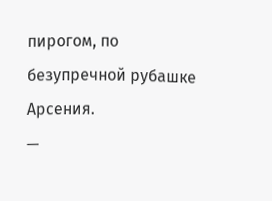пирогом, по безупречной рубашке Арсения.
—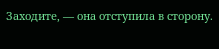Заходите, — она отступила в сторону.